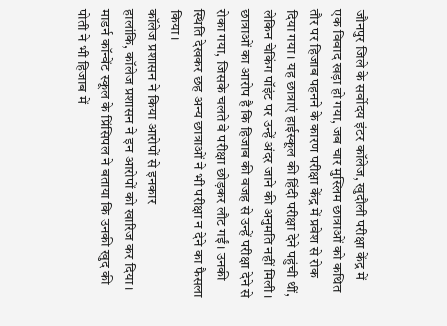जौनपुर जिले के सर्वोदय इंटर कॉलेज, खुदौली परीक्षा केंद्र में एक विवाद खड़ा हो गया, जब चार मुस्लिम छात्राओं को कथित तौर पर हिजाब पहनने के कारण परीक्षा केंद्र में प्रवेश से रोक दिया गया। यह छात्राएं हाईस्कूल की हिंदी परीक्षा देने पहुंची थीं, लेकिन चेकिंग पॉइंट पर उन्हें अंदर जाने की अनुमति नहीं मिली।
छात्राओं का आरोप है कि हिजाब की वजह से उन्हें परीक्षा देने से रोका गया, जिसके चलते वे परीक्षा छोड़कर लौट गईं। उनकी स्थिति देखकर छह अन्य छात्राओं ने भी परीक्षा न देने का फैसला किया।
कॉलेज प्रशासन ने किया आरोपों से इनकार
हालांकि, कॉलेज प्रशासन ने इन आरोपों को खारिज कर दिया। माडर्न कॉन्वेंट स्कूल के प्रिंसिपल ने बताया कि उनकी खुद की पोती ने भी हिजाब में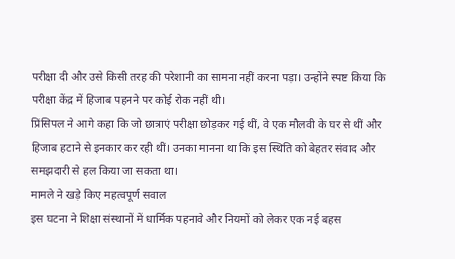परीक्षा दी और उसे किसी तरह की परेशानी का सामना नहीं करना पड़ा। उन्होंने स्पष्ट किया कि परीक्षा केंद्र में हिजाब पहनने पर कोई रोक नहीं थी।
प्रिंसिपल ने आगे कहा कि जो छात्राएं परीक्षा छोड़कर गई थीं, वे एक मौलवी के घर से थीं और हिजाब हटाने से इनकार कर रही थीं। उनका मानना था कि इस स्थिति को बेहतर संवाद और समझदारी से हल किया जा सकता था।
मामले ने खड़े किए महत्वपूर्ण सवाल
इस घटना ने शिक्षा संस्थानों में धार्मिक पहनावे और नियमों को लेकर एक नई बहस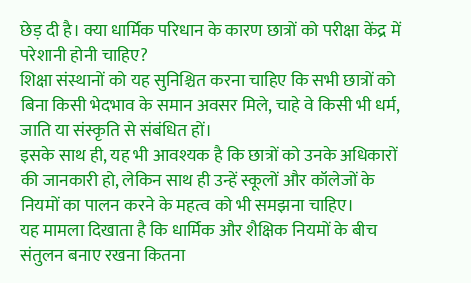छेड़ दी है। क्या धार्मिक परिधान के कारण छात्रों को परीक्षा केंद्र में परेशानी होनी चाहिए?
शिक्षा संस्थानों को यह सुनिश्चित करना चाहिए कि सभी छात्रों को बिना किसी भेदभाव के समान अवसर मिले, चाहे वे किसी भी धर्म, जाति या संस्कृति से संबंधित हों।
इसके साथ ही, यह भी आवश्यक है कि छात्रों को उनके अधिकारों की जानकारी हो, लेकिन साथ ही उन्हें स्कूलों और कॉलेजों के नियमों का पालन करने के महत्व को भी समझना चाहिए।
यह मामला दिखाता है कि धार्मिक और शैक्षिक नियमों के बीच संतुलन बनाए रखना कितना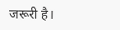जरूरी है।